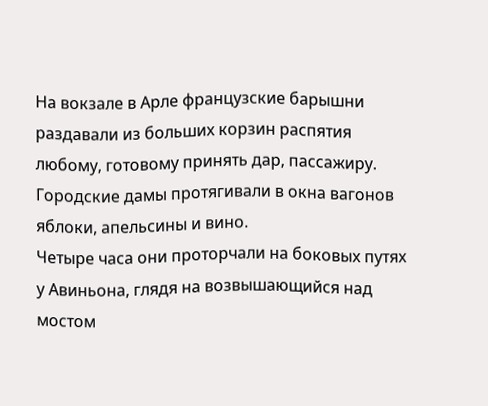На вокзале в Арле французские барышни раздавали из больших корзин распятия любому, готовому принять дар, пассажиру. Городские дамы протягивали в окна вагонов яблоки, апельсины и вино.
Четыре часа они проторчали на боковых путях у Авиньона, глядя на возвышающийся над мостом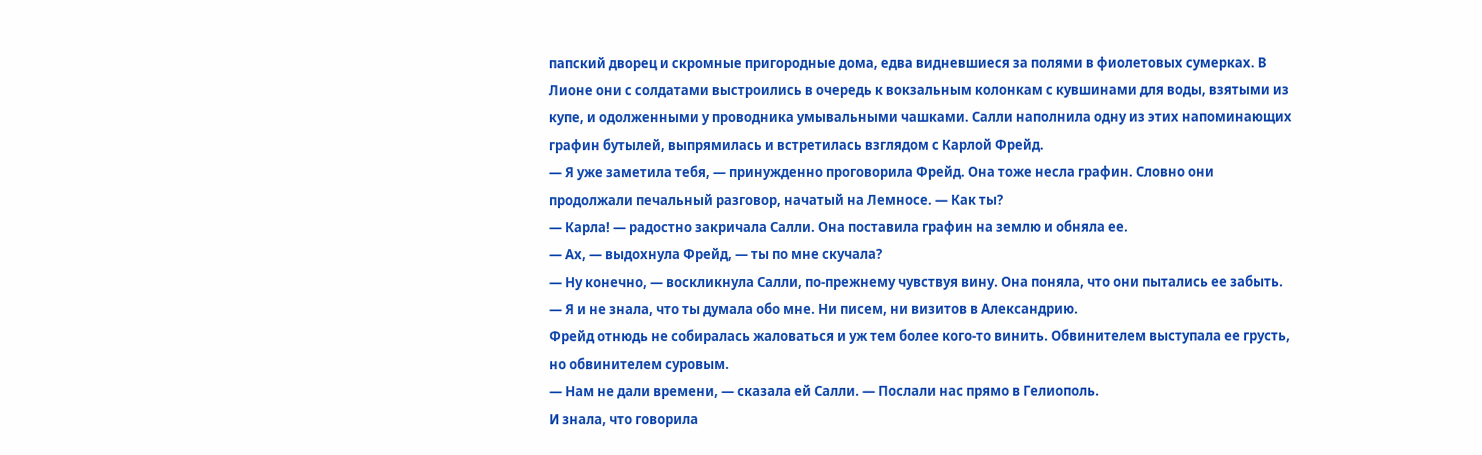папский дворец и скромные пригородные дома, едва видневшиеся за полями в фиолетовых сумерках. В Лионе они с солдатами выстроились в очередь к вокзальным колонкам с кувшинами для воды, взятыми из купе, и одолженными у проводника умывальными чашками. Салли наполнила одну из этих напоминающих графин бутылей, выпрямилась и встретилась взглядом с Карлой Фрейд.
— Я уже заметила тебя, — принужденно проговорила Фрейд. Она тоже несла графин. Словно они продолжали печальный разговор, начатый на Лемносе. — Как ты?
— Карла! — радостно закричала Салли. Она поставила графин на землю и обняла ее.
— Ах, — выдохнула Фрейд, — ты по мне скучала?
— Ну конечно, — воскликнула Салли, по-прежнему чувствуя вину. Она поняла, что они пытались ее забыть.
— Я и не знала, что ты думала обо мне. Ни писем, ни визитов в Александрию.
Фрейд отнюдь не собиралась жаловаться и уж тем более кого-то винить. Обвинителем выступала ее грусть, но обвинителем суровым.
— Нам не дали времени, — сказала ей Салли. — Послали нас прямо в Гелиополь.
И знала, что говорила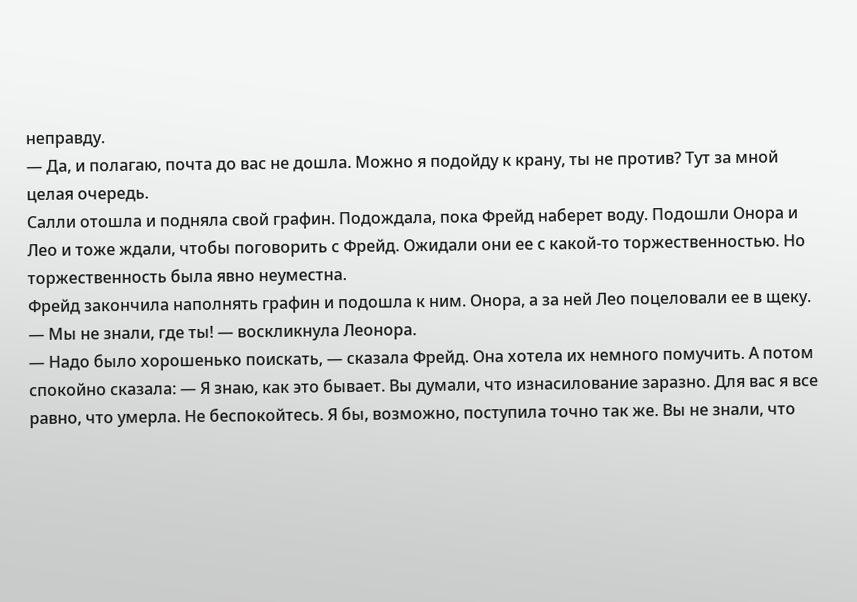неправду.
— Да, и полагаю, почта до вас не дошла. Можно я подойду к крану, ты не против? Тут за мной целая очередь.
Салли отошла и подняла свой графин. Подождала, пока Фрейд наберет воду. Подошли Онора и Лео и тоже ждали, чтобы поговорить с Фрейд. Ожидали они ее с какой-то торжественностью. Но торжественность была явно неуместна.
Фрейд закончила наполнять графин и подошла к ним. Онора, а за ней Лео поцеловали ее в щеку.
— Мы не знали, где ты! — воскликнула Леонора.
— Надо было хорошенько поискать, — сказала Фрейд. Она хотела их немного помучить. А потом спокойно сказала: — Я знаю, как это бывает. Вы думали, что изнасилование заразно. Для вас я все равно, что умерла. Не беспокойтесь. Я бы, возможно, поступила точно так же. Вы не знали, что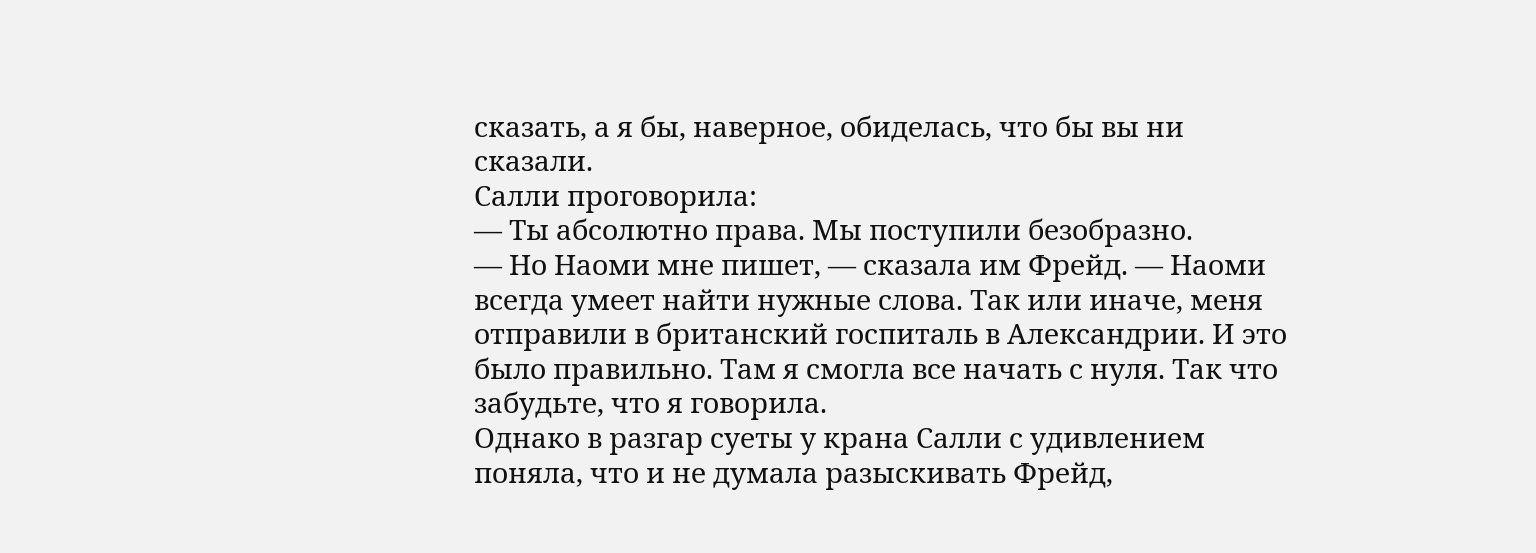сказать, а я бы, наверное, обиделась, что бы вы ни сказали.
Салли проговорила:
— Ты абсолютно права. Мы поступили безобразно.
— Но Наоми мне пишет, — сказала им Фрейд. — Наоми всегда умеет найти нужные слова. Так или иначе, меня отправили в британский госпиталь в Александрии. И это было правильно. Там я смогла все начать с нуля. Так что забудьте, что я говорила.
Однако в разгар суеты у крана Салли с удивлением поняла, что и не думала разыскивать Фрейд,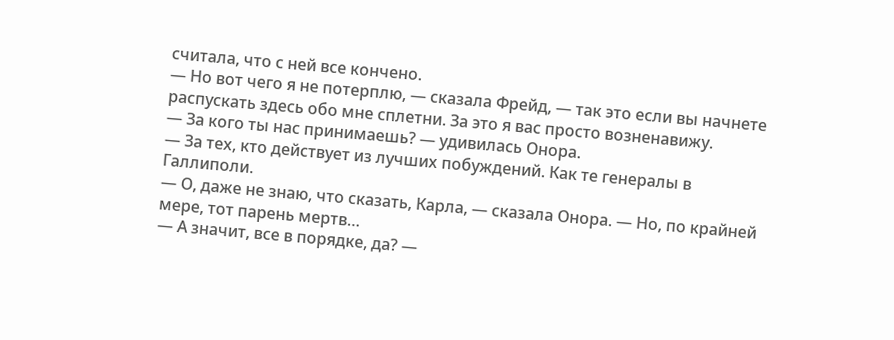считала, что с ней все кончено.
— Но вот чего я не потерплю, — сказала Фрейд, — так это если вы начнете распускать здесь обо мне сплетни. За это я вас просто возненавижу.
— За кого ты нас принимаешь? — удивилась Онора.
— За тех, кто действует из лучших побуждений. Как те генералы в Галлиполи.
— О, даже не знаю, что сказать, Карла, — сказала Онора. — Но, по крайней мере, тот парень мертв…
— А значит, все в порядке, да? —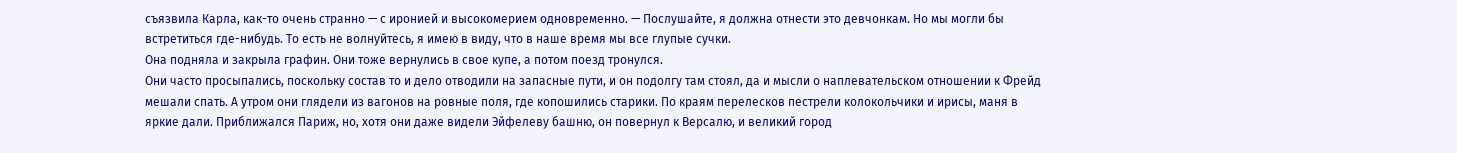съязвила Карла, как-то очень странно — с иронией и высокомерием одновременно. — Послушайте, я должна отнести это девчонкам. Но мы могли бы встретиться где-нибудь. То есть не волнуйтесь, я имею в виду, что в наше время мы все глупые сучки.
Она подняла и закрыла графин. Они тоже вернулись в свое купе, а потом поезд тронулся.
Они часто просыпались, поскольку состав то и дело отводили на запасные пути, и он подолгу там стоял, да и мысли о наплевательском отношении к Фрейд мешали спать. А утром они глядели из вагонов на ровные поля, где копошились старики. По краям перелесков пестрели колокольчики и ирисы, маня в яркие дали. Приближался Париж, но, хотя они даже видели Эйфелеву башню, он повернул к Версалю, и великий город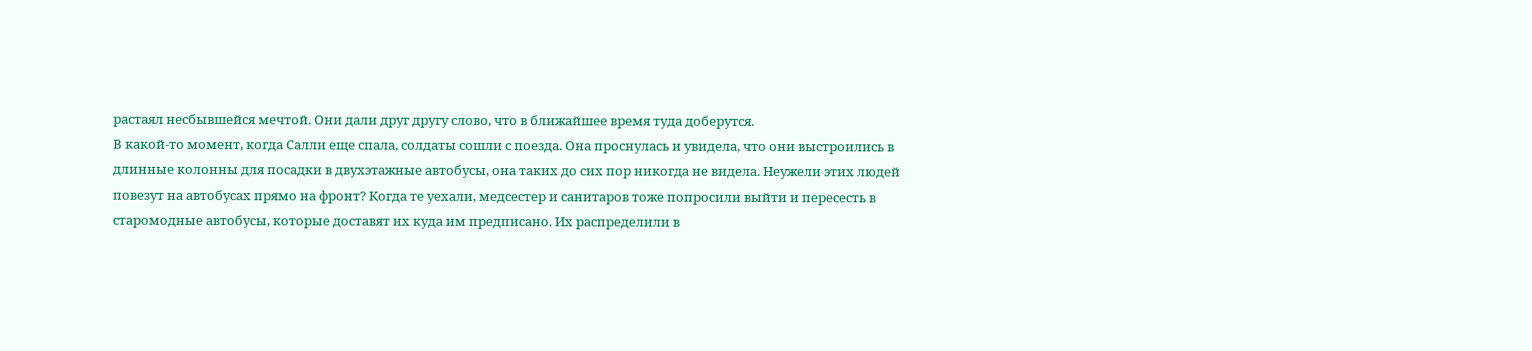растаял несбывшейся мечтой. Они дали друг другу слово, что в ближайшее время туда доберутся.
В какой-то момент, когда Салли еще спала, солдаты сошли с поезда. Она проснулась и увидела, что они выстроились в длинные колонны для посадки в двухэтажные автобусы, она таких до сих пор никогда не видела. Неужели этих людей повезут на автобусах прямо на фронт? Когда те уехали, медсестер и санитаров тоже попросили выйти и пересесть в старомодные автобусы, которые доставят их куда им предписано. Их распределили в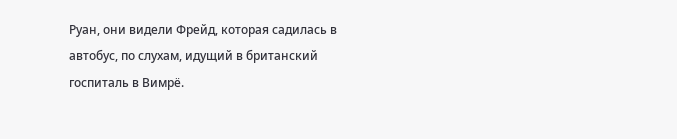Руан, они видели Фрейд, которая садилась в автобус, по слухам, идущий в британский госпиталь в Вимрё.